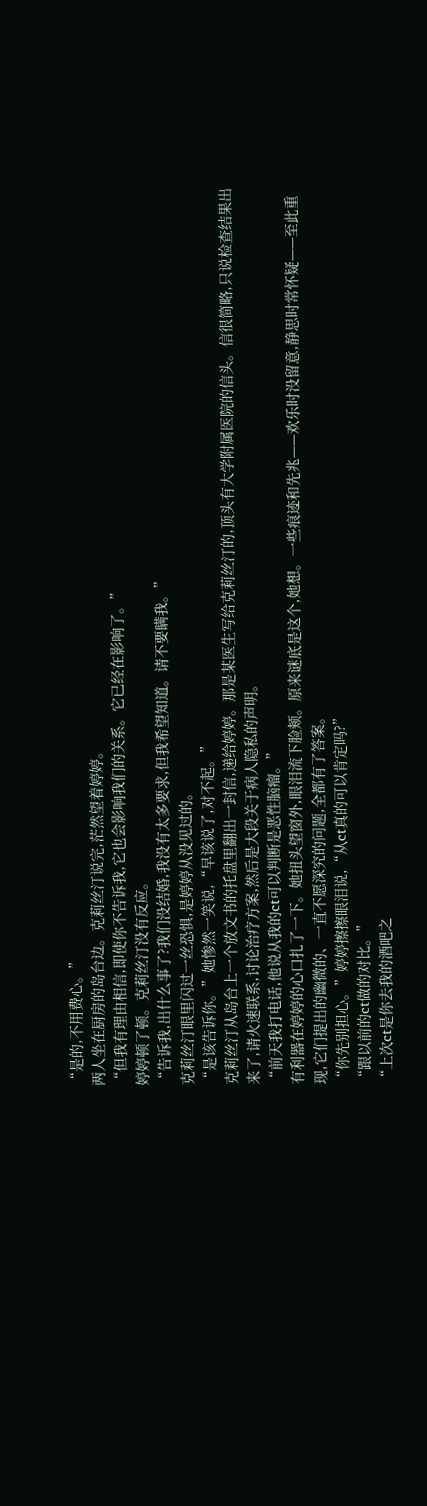“是的,不用费心。”
两人坐在厨房的岛台边。克莉丝汀说完,茫然望着婷婷。
“但我有理由相信,即使你不告诉我,它也会影响我们的关系。它已经在影响了。”
婷婷顿了顿。克莉丝汀没有反应。
“告诉我,出什么事了?我们没结婚,我没有太多要求,但我希望知道。请不要瞒我。”
克莉丝汀眼里闪过一丝恐惧,是婷婷从没见过的。
“是该告诉你。”她惨然一笑说,“早该说了,对不起。”
克莉丝汀从岛台上一个放文书的托盘里翻出一封信,递给婷婷。那是某医生写给克莉丝汀的,顶头有大学附属医院的信头。信很简略,只说检查结果出来了,请火速联系,讨论治疗方案,然后是大段关于病人隐私的声明。
“前天我打电话,他说从我的ct可以判断是恶性脑瘤。”
有利器在婷婷的心口扎了一下。她扭头望窗外,眼泪流下脸颊。原来谜底是这个,她想。一些痕迹和先兆——欢乐时没留意,静思时常怀疑——至此重现,它们提出的幽微的、一直不愿深究的问题,全都有了答案。
“你先别担心。”婷婷擦擦眼泪说,“从ct真的可以肯定吗?”
“跟以前的ct做的对比。”
“上次ct是你去我的酒吧之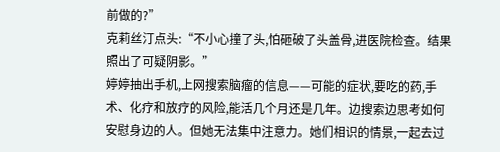前做的?”
克莉丝汀点头:“不小心撞了头,怕砸破了头盖骨,进医院检查。结果照出了可疑阴影。”
婷婷抽出手机,上网搜索脑瘤的信息——可能的症状,要吃的药,手术、化疗和放疗的风险,能活几个月还是几年。边搜索边思考如何安慰身边的人。但她无法集中注意力。她们相识的情景,一起去过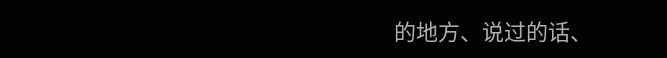的地方、说过的话、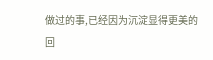做过的事,已经因为沉淀显得更美的回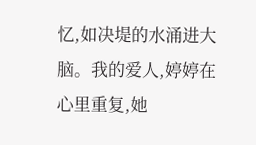忆,如决堤的水涌进大脑。我的爱人,婷婷在心里重复,她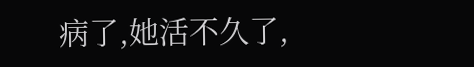病了,她活不久了,